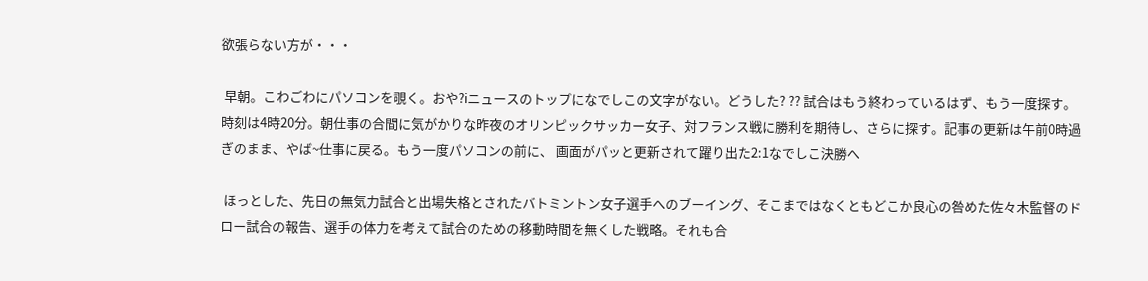欲張らない方が・・・

 早朝。こわごわにパソコンを覗く。おや?iニュースのトップになでしこの文字がない。どうした? ?? 試合はもう終わっているはず、もう一度探す。時刻は4時20分。朝仕事の合間に気がかりな昨夜のオリンピックサッカー女子、対フランス戦に勝利を期待し、さらに探す。記事の更新は午前0時過ぎのまま、やば~仕事に戻る。もう一度パソコンの前に、 画面がパッと更新されて躍り出た2:1なでしこ決勝へ

 ほっとした、先日の無気力試合と出場失格とされたバトミントン女子選手へのブーイング、そこまではなくともどこか良心の咎めた佐々木監督のドロー試合の報告、選手の体力を考えて試合のための移動時間を無くした戦略。それも合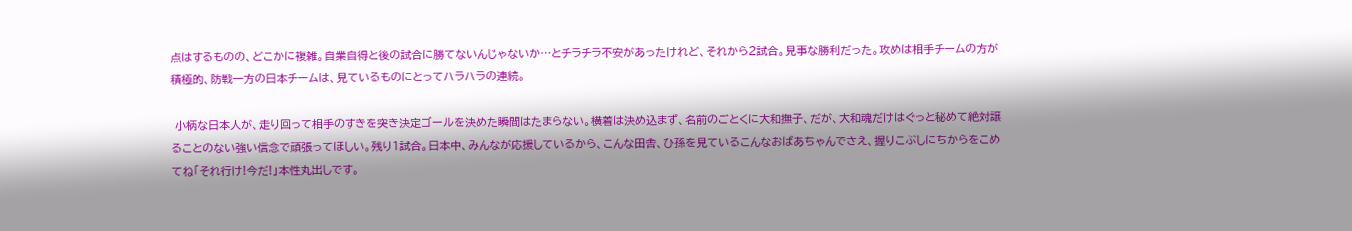点はするものの、どこかに複雑。自業自得と後の試合に勝てないんじゃないか…とチラチラ不安があったけれど、それから2試合。見事な勝利だった。攻めは相手チームの方が積極的、防戦一方の日本チームは、見ているものにとってハラハラの連続。

 小柄な日本人が、走り回って相手のすきを突き決定ゴールを決めた瞬間はたまらない。横着は決め込まず、名前のごとくに大和撫子、だが、大和魂だけはぐっと秘めて絶対譲ることのない強い信念で頑張ってほしい。残り1試合。日本中、みんなが応援しているから、こんな田舎、ひ孫を見ているこんなおばあちゃんでさえ、握りこぶしにちからをこめてね「それ行け!今だ!」本性丸出しです。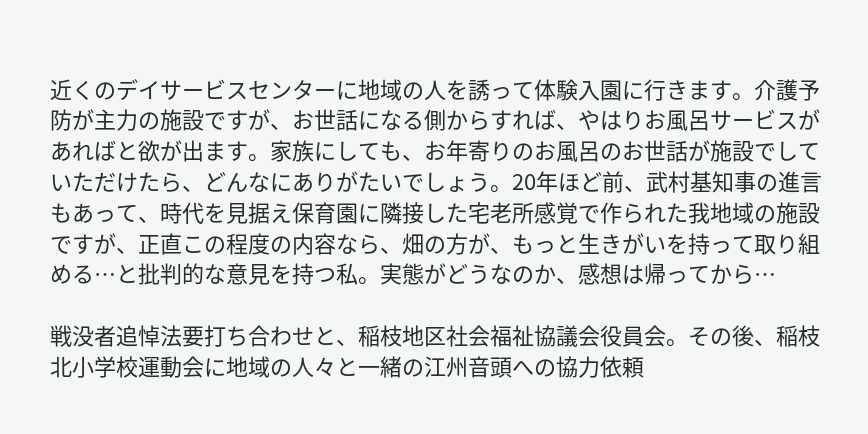近くのデイサービスセンターに地域の人を誘って体験入園に行きます。介護予防が主力の施設ですが、お世話になる側からすれば、やはりお風呂サービスがあればと欲が出ます。家族にしても、お年寄りのお風呂のお世話が施設でしていただけたら、どんなにありがたいでしょう。20年ほど前、武村基知事の進言もあって、時代を見据え保育園に隣接した宅老所感覚で作られた我地域の施設ですが、正直この程度の内容なら、畑の方が、もっと生きがいを持って取り組める…と批判的な意見を持つ私。実態がどうなのか、感想は帰ってから…

戦没者追悼法要打ち合わせと、稲枝地区社会福祉協議会役員会。その後、稲枝北小学校運動会に地域の人々と一緒の江州音頭への協力依頼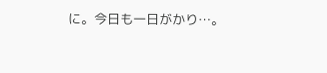に。今日も一日がかり…。